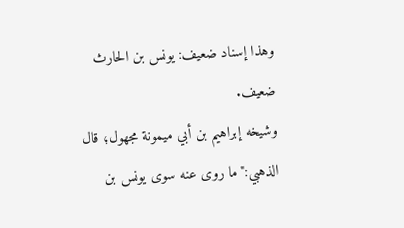وهذا إسناد ضعيف: يونس بن الحارث ضعيف.
وشيخه إبراهيم بن أبي ميمونة مجهول؛ قال الذهبي:"ما روى عنه سوى يونس بن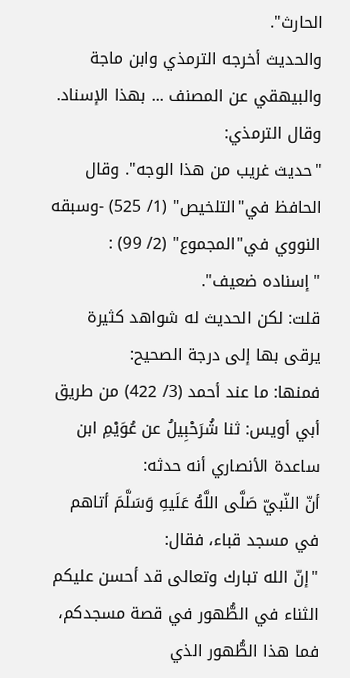الحارث".
والحديث أخرجه الترمذي وابن ماجة والبيهقي عن المصنف ... بهذا الإسناد. وقال الترمذي:
"حديث غريب من هذا الوجه". وقال الحافظ في"التلخيص" (1/ 525) -وسبقه النووي في"المجموع" (2/ 99) :
"إسناده ضعيف".
قلت: لكن الحديث له شواهد كثيرة يرقى بها إلى درجة الصحيح:
فمنها: ما عند أحمد (3/ 422) من طريق أبي أويس: ثنا شُرَحْبِيلُ عن عُوَيْمِ ابن ساعدة الأنصاري أنه حدثه:
أنّ النّبيّ صَلَّى اللَّهُ عَلَيهِ وَسَلَّمَ أتاهم في مسجد قباء، فقال:
"إنّ الله تبارك وتعالى قد أحسن عليكم الثناء في الطُّهور في قصة مسجدكم، فما هذا الطُّهور الذي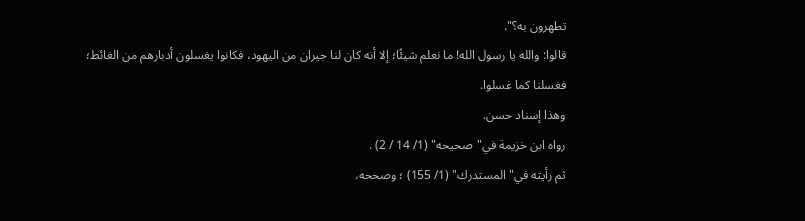تطهرون به؟".
قالوا: والله يا رسول الله! ما نعلم شيئًا؛ إلا أنه كان لنا جيران من اليهود، فكانوا يغسلون أدبارهم من الغائط؛ فغسلنا كما غسلوا.
وهذا إسناد حسن.
رواه ابن خزيمة في"صحيحه" (1/ 14 / 2) .
ثم رأيته في"المستدرك" (1/ 155) ؛ وصححه،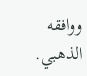ووافقه الذهبي.